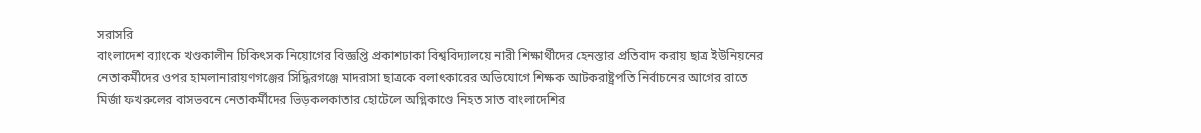সরাসরি
বাংলাদেশ ব্যাংকে খণ্ডকালীন চিকিৎসক নিয়োগের বিজ্ঞপ্তি প্রকাশঢাকা বিশ্ববিদ্যালয়ে নারী শিক্ষার্থীদের হেনস্তার প্রতিবাদ করায় ছাত্র ইউনিয়নের নেতাকর্মীদের ওপর হামলানারায়ণগঞ্জের সিদ্ধিরগঞ্জে মাদরাসা ছাত্রকে বলাৎকারের অভিযোগে শিক্ষক আটকরাষ্ট্রপতি নির্বাচনের আগের রাতে মির্জা ফখরুলের বাসভবনে নেতাকর্মীদের ভিড়কলকাতার হোটেলে অগ্নিকাণ্ডে নিহত সাত বাংলাদেশির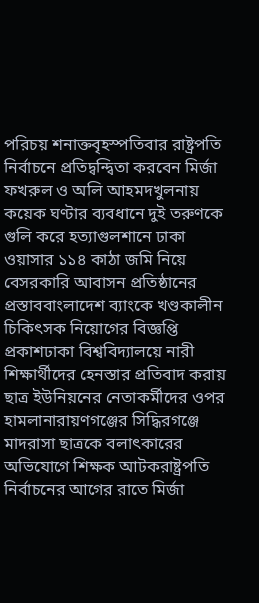পরিচয় শনাক্তবৃহস্পতিবার রাষ্ট্রপতি নির্বাচনে প্রতিদ্বন্দ্বিতা করবেন মির্জা ফখরুল ও অলি আহমদখুলনায় কয়েক ঘণ্টার ব্যবধানে দুই তরুণকে গুলি করে হত্যাগুলশানে ঢাকা ওয়াসার ১১৪ কাঠা জমি নিয়ে বেসরকারি আবাসন প্রতিষ্ঠানের প্রস্তাববাংলাদেশ ব্যাংকে খণ্ডকালীন চিকিৎসক নিয়োগের বিজ্ঞপ্তি প্রকাশঢাকা বিশ্ববিদ্যালয়ে নারী শিক্ষার্থীদের হেনস্তার প্রতিবাদ করায় ছাত্র ইউনিয়নের নেতাকর্মীদের ওপর হামলানারায়ণগঞ্জের সিদ্ধিরগঞ্জে মাদরাসা ছাত্রকে বলাৎকারের অভিযোগে শিক্ষক আটকরাষ্ট্রপতি নির্বাচনের আগের রাতে মির্জা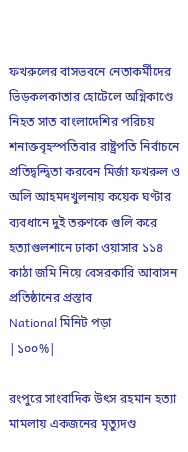ফখরুলের বাসভবনে নেতাকর্মীদের ভিড়কলকাতার হোটেলে অগ্নিকাণ্ডে নিহত সাত বাংলাদেশির পরিচয় শনাক্তবৃহস্পতিবার রাষ্ট্রপতি নির্বাচনে প্রতিদ্বন্দ্বিতা করবেন মির্জা ফখরুল ও অলি আহমদখুলনায় কয়েক ঘণ্টার ব্যবধানে দুই তরুণকে গুলি করে হত্যাগুলশানে ঢাকা ওয়াসার ১১৪ কাঠা জমি নিয়ে বেসরকারি আবাসন প্রতিষ্ঠানের প্রস্তাব
National মিনিট পড়া
|১০০%|

রংপুরে সাংবাদিক উৎস রহমান হত্যা মামলায় একজনের মৃত্যুদণ্ড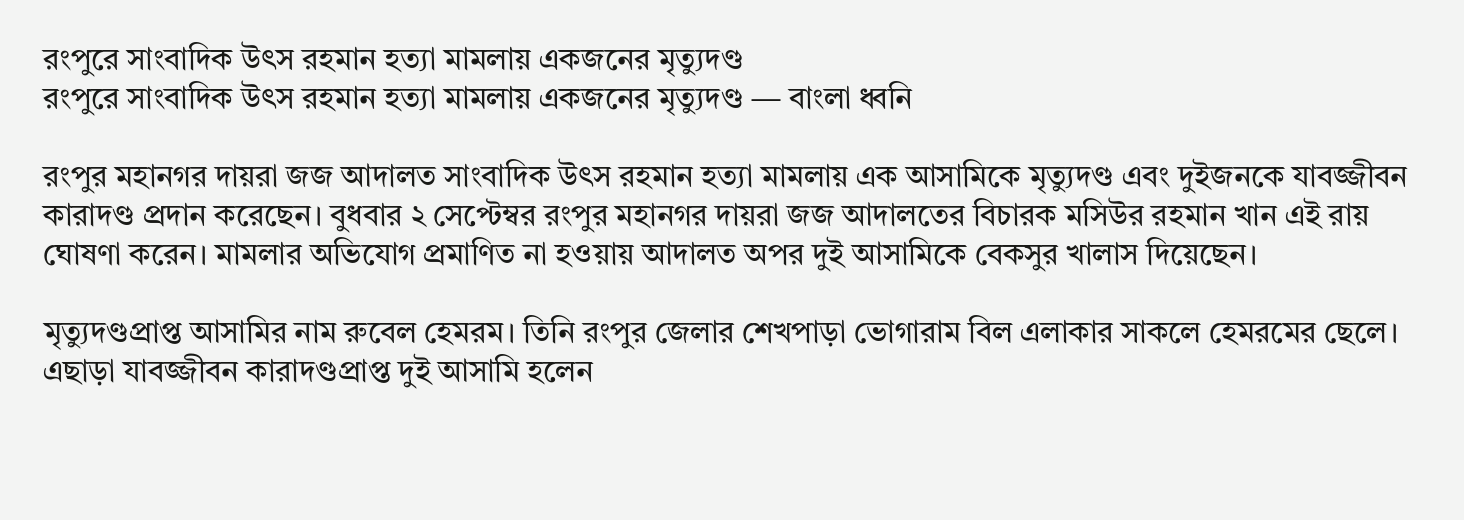রংপুরে সাংবাদিক উৎস রহমান হত্যা মামলায় একজনের মৃত্যুদণ্ড
রংপুরে সাংবাদিক উৎস রহমান হত্যা মামলায় একজনের মৃত্যুদণ্ড — বাংলা ধ্বনি

রংপুর মহানগর দায়রা জজ আদালত সাংবাদিক উৎস রহমান হত্যা মামলায় এক আসামিকে মৃত্যুদণ্ড এবং দুইজনকে যাবজ্জীবন কারাদণ্ড প্রদান করেছেন। বুধবার ২ সেপ্টেম্বর রংপুর মহানগর দায়রা জজ আদালতের বিচারক মসিউর রহমান খান এই রায় ঘোষণা করেন। মামলার অভিযোগ প্রমাণিত না হওয়ায় আদালত অপর দুই আসামিকে বেকসুর খালাস দিয়েছেন।

মৃত্যুদণ্ডপ্রাপ্ত আসামির নাম রুবেল হেমরম। তিনি রংপুর জেলার শেখপাড়া ভোগারাম বিল এলাকার সাকলে হেমরমের ছেলে। এছাড়া যাবজ্জীবন কারাদণ্ডপ্রাপ্ত দুই আসামি হলেন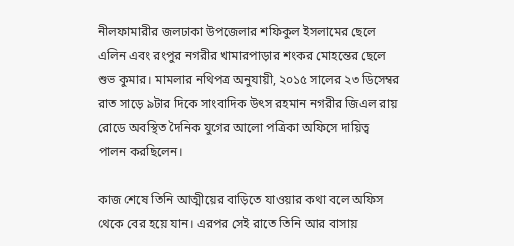নীলফামারীর জলঢাকা উপজেলার শফিকুল ইসলামের ছেলে এলিন এবং রংপুর নগরীর খামারপাড়ার শংকর মোহন্তের ছেলে শুভ কুমার। মামলার নথিপত্র অনুযায়ী, ২০১৫ সালের ২৩ ডিসেম্বর রাত সাড়ে ৯টার দিকে সাংবাদিক উৎস রহমান নগরীর জিএল রায় রোডে অবস্থিত দৈনিক যুগের আলো পত্রিকা অফিসে দায়িত্ব পালন করছিলেন।

কাজ শেষে তিনি আত্মীয়ের বাড়িতে যাওয়ার কথা বলে অফিস থেকে বের হয়ে যান। এরপর সেই রাতে তিনি আর বাসায়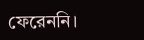ফেরেননি।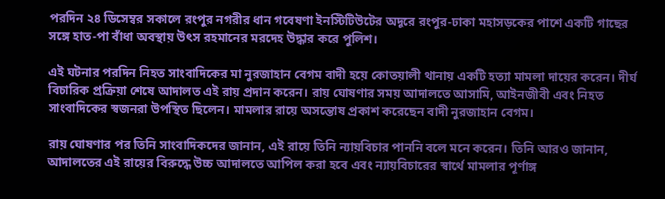পরদিন ২৪ ডিসেম্বর সকালে রংপুর নগরীর ধান গবেষণা ইনস্টিটিউটের অদূরে রংপুর-ঢাকা মহাসড়কের পাশে একটি গাছের সঙ্গে হাত-পা বাঁধা অবস্থায় উৎস রহমানের মরদেহ উদ্ধার করে পুলিশ।

এই ঘটনার পরদিন নিহত সাংবাদিকের মা নুরজাহান বেগম বাদী হয়ে কোতয়ালী থানায় একটি হত্যা মামলা দায়ের করেন। দীর্ঘ বিচারিক প্রক্রিয়া শেষে আদালত এই রায় প্রদান করেন। রায় ঘোষণার সময় আদালতে আসামি, আইনজীবী এবং নিহত সাংবাদিকের স্বজনরা উপস্থিত ছিলেন। মামলার রায়ে অসন্তোষ প্রকাশ করেছেন বাদী নুরজাহান বেগম।

রায় ঘোষণার পর তিনি সাংবাদিকদের জানান, এই রায়ে তিনি ন্যায়বিচার পাননি বলে মনে করেন। তিনি আরও জানান, আদালতের এই রায়ের বিরুদ্ধে উচ্চ আদালতে আপিল করা হবে এবং ন্যায়বিচারের স্বার্থে মামলার পূর্ণাঙ্গ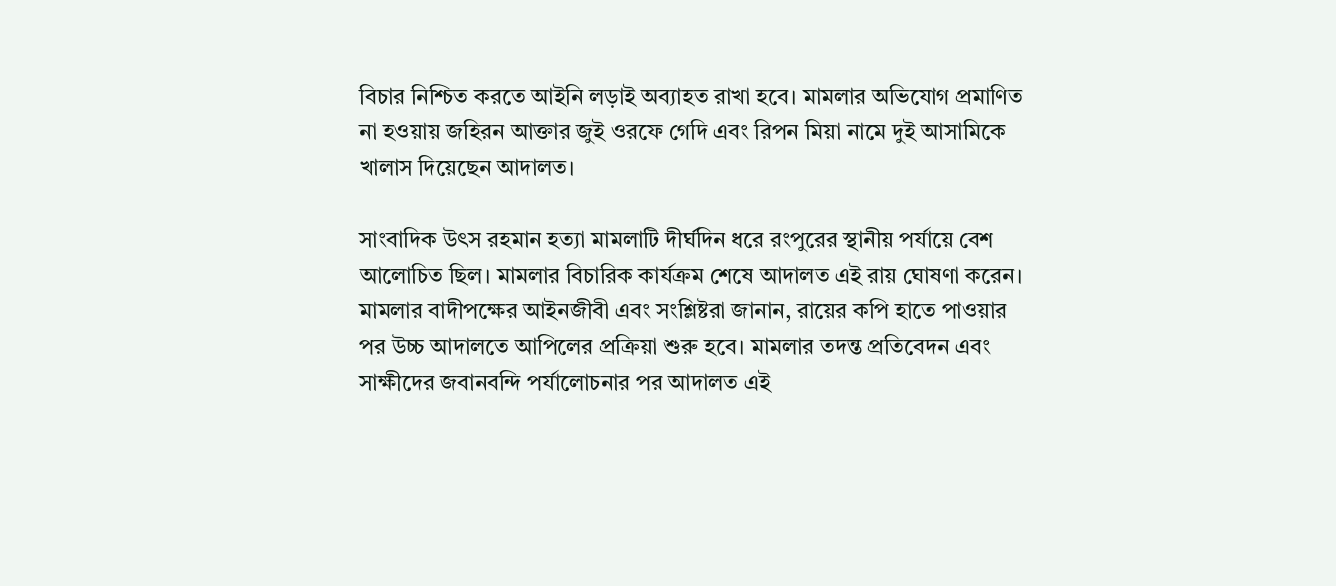বিচার নিশ্চিত করতে আইনি লড়াই অব্যাহত রাখা হবে। মামলার অভিযোগ প্রমাণিত না হওয়ায় জহিরন আক্তার জুই ওরফে গেদি এবং রিপন মিয়া নামে দুই আসামিকে খালাস দিয়েছেন আদালত।

সাংবাদিক উৎস রহমান হত্যা মামলাটি দীর্ঘদিন ধরে রংপুরের স্থানীয় পর্যায়ে বেশ আলোচিত ছিল। মামলার বিচারিক কার্যক্রম শেষে আদালত এই রায় ঘোষণা করেন। মামলার বাদীপক্ষের আইনজীবী এবং সংশ্লিষ্টরা জানান, রায়ের কপি হাতে পাওয়ার পর উচ্চ আদালতে আপিলের প্রক্রিয়া শুরু হবে। মামলার তদন্ত প্রতিবেদন এবং সাক্ষীদের জবানবন্দি পর্যালোচনার পর আদালত এই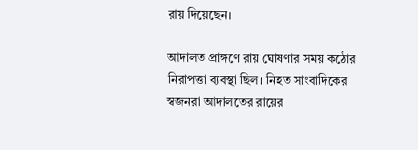রায় দিয়েছেন।

আদালত প্রাঙ্গণে রায় ঘোষণার সময় কঠোর নিরাপত্তা ব্যবস্থা ছিল। নিহত সাংবাদিকের স্বজনরা আদালতের রায়ের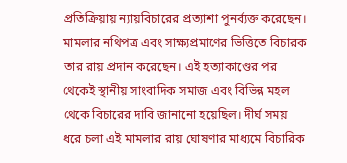প্রতিক্রিয়ায় ন্যায়বিচারের প্রত্যাশা পুনর্ব্যক্ত করেছেন। মামলার নথিপত্র এবং সাক্ষ্যপ্রমাণের ভিত্তিতে বিচারক তার রায় প্রদান করেছেন। এই হত্যাকাণ্ডের পর থেকেই স্থানীয় সাংবাদিক সমাজ এবং বিভিন্ন মহল থেকে বিচারের দাবি জানানো হয়েছিল। দীর্ঘ সময় ধরে চলা এই মামলার রায় ঘোষণার মাধ্যমে বিচারিক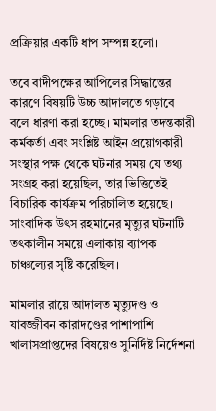প্রক্রিয়ার একটি ধাপ সম্পন্ন হলো।

তবে বাদীপক্ষের আপিলের সিদ্ধান্তের কারণে বিষয়টি উচ্চ আদালতে গড়াবে বলে ধারণা করা হচ্ছে। মামলার তদন্তকারী কর্মকর্তা এবং সংশ্লিষ্ট আইন প্রয়োগকারী সংস্থার পক্ষ থেকে ঘটনার সময় যে তথ্য সংগ্রহ করা হয়েছিল, তার ভিত্তিতেই বিচারিক কার্যক্রম পরিচালিত হয়েছে। সাংবাদিক উৎস রহমানের মৃত্যুর ঘটনাটি তৎকালীন সময়ে এলাকায় ব্যাপক চাঞ্চল্যের সৃষ্টি করেছিল।

মামলার রায়ে আদালত মৃত্যুদণ্ড ও যাবজ্জীবন কারাদণ্ডের পাশাপাশি খালাসপ্রাপ্তদের বিষয়েও সুনির্দিষ্ট নির্দেশনা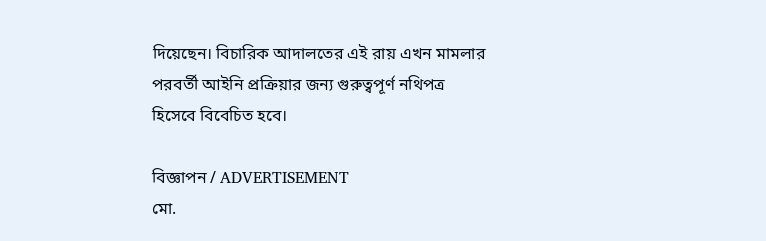দিয়েছেন। বিচারিক আদালতের এই রায় এখন মামলার পরবর্তী আইনি প্রক্রিয়ার জন্য গুরুত্বপূর্ণ নথিপত্র হিসেবে বিবেচিত হবে।

বিজ্ঞাপন / ADVERTISEMENT
মো.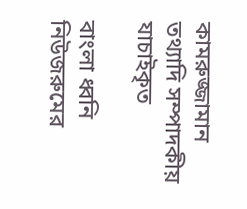কামরুজ্জামান তথ্যাদি সম্পাদকীয় যাচাইকৃত

বাংলা ধ্বনি নিউজরুমের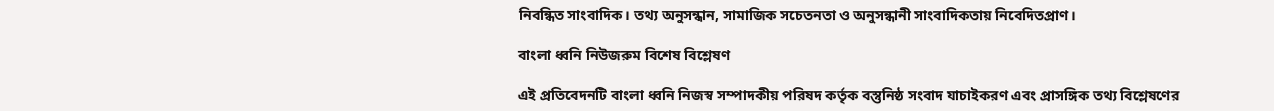নিবন্ধিত সাংবাদিক। তথ্য অনুসন্ধান, সামাজিক সচেতনতা ও অনুসন্ধানী সাংবাদিকতায় নিবেদিতপ্রাণ।

বাংলা ধ্বনি নিউজরুম বিশেষ বিশ্লেষণ

এই প্রতিবেদনটি বাংলা ধ্বনি নিজস্ব সম্পাদকীয় পরিষদ কর্তৃক বস্তুনিষ্ঠ সংবাদ যাচাইকরণ এবং প্রাসঙ্গিক তথ্য বিশ্লেষণের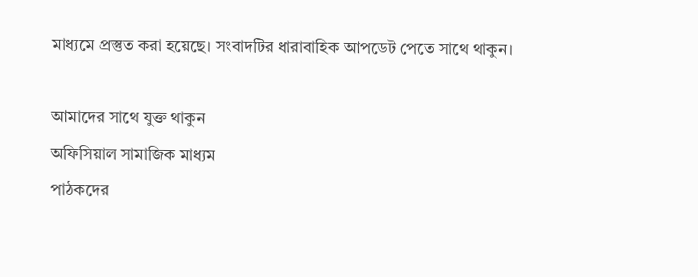মাধ্যমে প্রস্তুত করা হয়েছে। সংবাদটির ধারাবাহিক আপডেট পেতে সাথে থাকুন।

আমাদের সাথে যুক্ত থাকুন
অফিসিয়াল সামাজিক মাধ্যম
পাঠকদের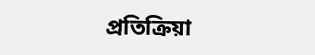প্রতিক্রিয়া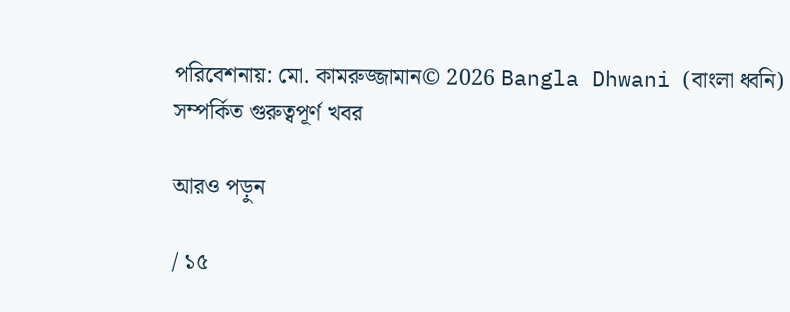পরিবেশনায়: মো. কামরুজ্জামান© 2026 Bangla Dhwani (বাংলা ধ্বনি)
সম্পর্কিত গুরুত্বপূর্ণ খবর

আরও পড়ুন

/ ১৫